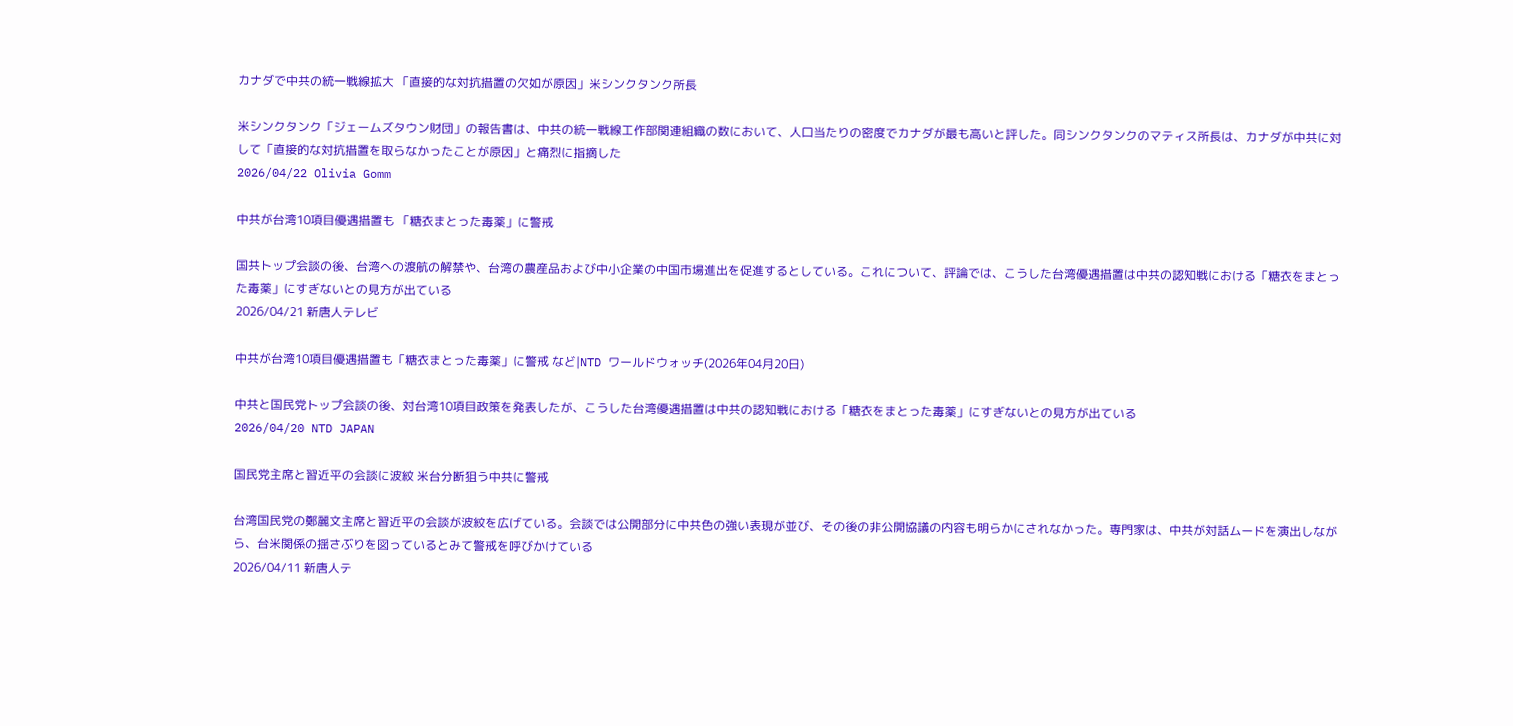カナダで中共の統一戦線拡大 「直接的な対抗措置の欠如が原因」米シンクタンク所長

米シンクタンク「ジェームズタウン財団」の報告書は、中共の統一戦線工作部関連組織の数において、人口当たりの密度でカナダが最も高いと評した。同シンクタンクのマティス所長は、カナダが中共に対して「直接的な対抗措置を取らなかったことが原因」と痛烈に指摘した
2026/04/22 Olivia Gomm

中共が台湾10項目優遇措置も 「糖衣まとった毒薬」に警戒

国共トップ会談の後、台湾への渡航の解禁や、台湾の農産品および中小企業の中国市場進出を促進するとしている。これについて、評論では、こうした台湾優遇措置は中共の認知戦における「糖衣をまとった毒薬」にすぎないとの見方が出ている
2026/04/21 新唐人テレビ

中共が台湾10項目優遇措置も「糖衣まとった毒薬」に警戒 など|NTD ワールドウォッチ(2026年04月20日)

中共と国民党トップ会談の後、対台湾10項目政策を発表したが、こうした台湾優遇措置は中共の認知戦における「糖衣をまとった毒薬」にすぎないとの見方が出ている
2026/04/20 NTD JAPAN

国民党主席と習近平の会談に波紋 米台分断狙う中共に警戒

台湾国民党の鄭麗文主席と習近平の会談が波紋を広げている。会談では公開部分に中共色の強い表現が並び、その後の非公開協議の内容も明らかにされなかった。専門家は、中共が対話ムードを演出しながら、台米関係の揺さぶりを図っているとみて警戒を呼びかけている
2026/04/11 新唐人テ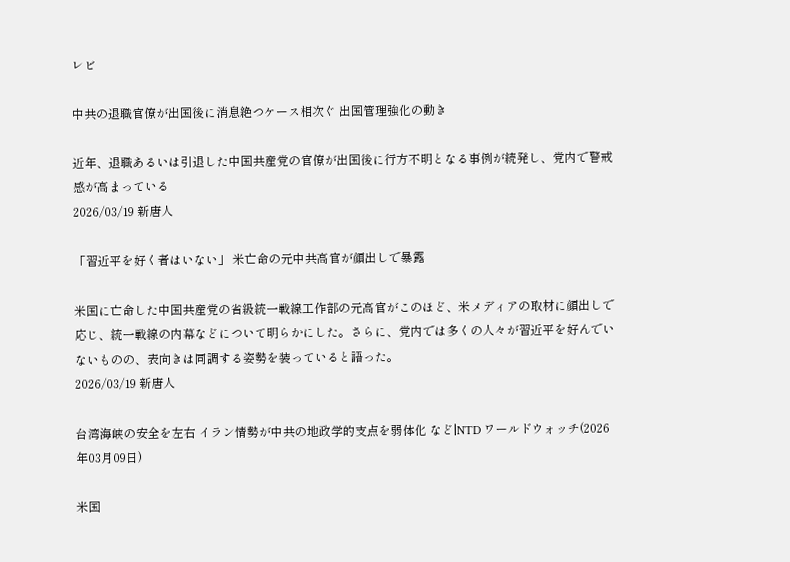レビ

中共の退職官僚が出国後に消息絶つケース相次ぐ 出国管理強化の動き

近年、退職あるいは引退した中国共産党の官僚が出国後に行方不明となる事例が続発し、党内で警戒感が高まっている
2026/03/19 新唐人

「習近平を好く者はいない」 米亡命の元中共高官が顔出しで暴露

米国に亡命した中国共産党の省級統一戦線工作部の元高官がこのほど、米メディアの取材に顔出しで応じ、統一戦線の内幕などについて明らかにした。さらに、党内では多くの人々が習近平を好んでいないものの、表向きは同調する姿勢を装っていると語った。
2026/03/19 新唐人

台湾海峡の安全を左右 イラン情勢が中共の地政学的支点を弱体化 など|NTD ワールドウォッチ(2026年03月09日)

米国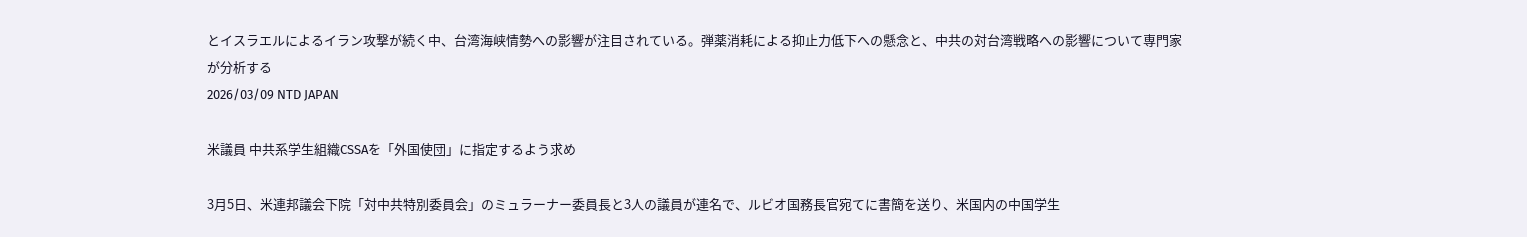とイスラエルによるイラン攻撃が続く中、台湾海峡情勢への影響が注目されている。弾薬消耗による抑止力低下への懸念と、中共の対台湾戦略への影響について専門家が分析する
2026/03/09 NTD JAPAN

米議員 中共系学生組織CSSAを「外国使団」に指定するよう求め

3月5日、米連邦議会下院「対中共特別委員会」のミュラーナー委員長と3人の議員が連名で、ルビオ国務長官宛てに書簡を送り、米国内の中国学生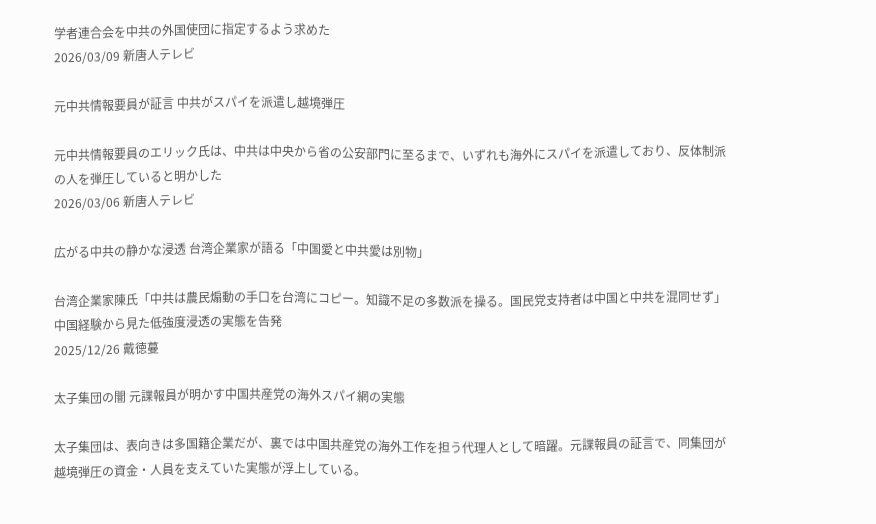学者連合会を中共の外国使団に指定するよう求めた
2026/03/09 新唐人テレビ

元中共情報要員が証言 中共がスパイを派遣し越境弾圧

元中共情報要員のエリック氏は、中共は中央から省の公安部門に至るまで、いずれも海外にスパイを派遣しており、反体制派の人を弾圧していると明かした
2026/03/06 新唐人テレビ

広がる中共の静かな浸透 台湾企業家が語る「中国愛と中共愛は別物」

台湾企業家陳氏「中共は農民煽動の手口を台湾にコピー。知識不足の多数派を操る。国民党支持者は中国と中共を混同せず」中国経験から見た低強度浸透の実態を告発
2025/12/26 戴徳蔓

太子集団の闇 元諜報員が明かす中国共産党の海外スパイ網の実態

太子集団は、表向きは多国籍企業だが、裏では中国共産党の海外工作を担う代理人として暗躍。元諜報員の証言で、同集団が越境弾圧の資金・人員を支えていた実態が浮上している。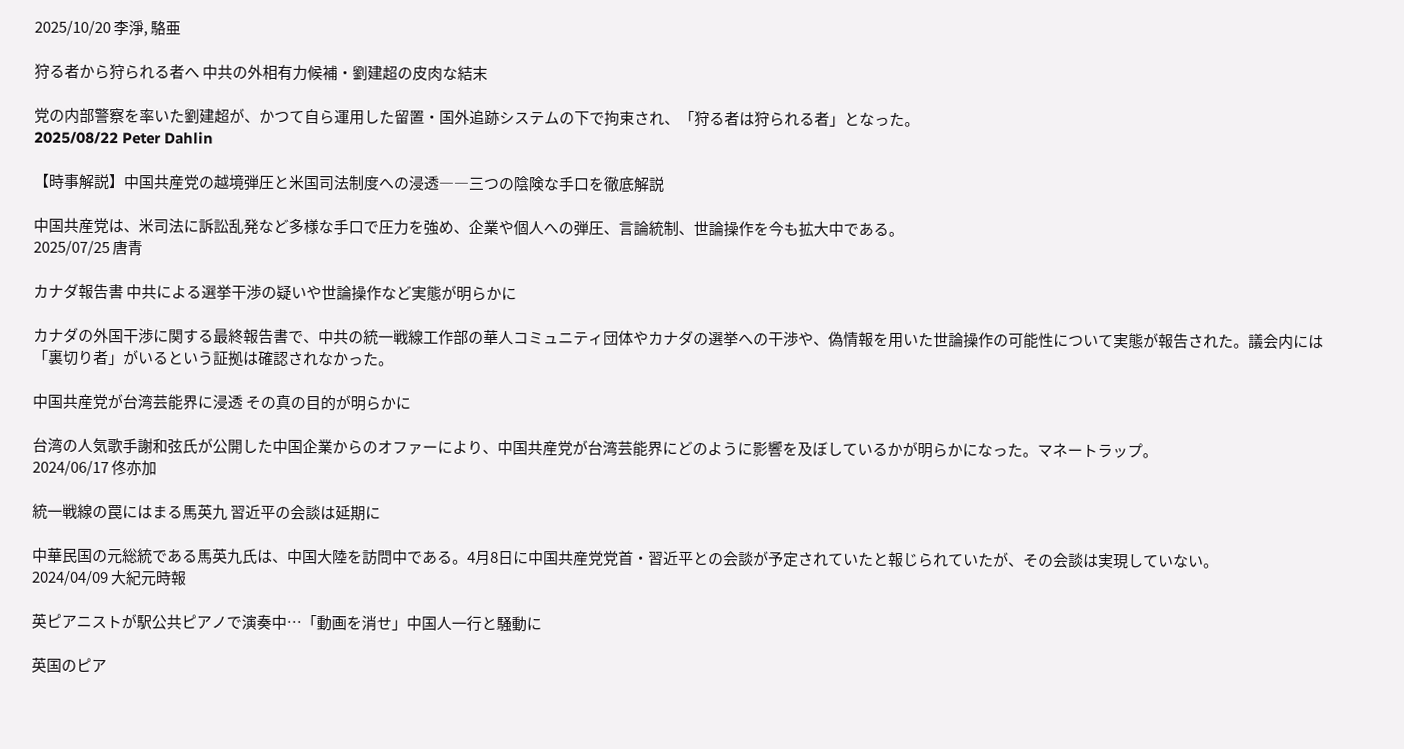2025/10/20 李淨, 駱亜

狩る者から狩られる者へ 中共の外相有力候補・劉建超の皮肉な結末

党の内部警察を率いた劉建超が、かつて自ら運用した留置・国外追跡システムの下で拘束され、「狩る者は狩られる者」となった。
2025/08/22 Peter Dahlin

【時事解説】中国共産党の越境弾圧と米国司法制度への浸透――三つの陰険な手口を徹底解説

中国共産党は、米司法に訴訟乱発など多様な手口で圧力を強め、企業や個人への弾圧、言論統制、世論操作を今も拡大中である。
2025/07/25 唐青

カナダ報告書 中共による選挙干渉の疑いや世論操作など実態が明らかに

カナダの外国干渉に関する最終報告書で、中共の統一戦線工作部の華人コミュニティ団体やカナダの選挙への干渉や、偽情報を用いた世論操作の可能性について実態が報告された。議会内には「裏切り者」がいるという証拠は確認されなかった。

中国共産党が台湾芸能界に浸透 その真の目的が明らかに

台湾の人気歌手謝和弦氏が公開した中国企業からのオファーにより、中国共産党が台湾芸能界にどのように影響を及ぼしているかが明らかになった。マネートラップ。
2024/06/17 佟亦加

統一戦線の罠にはまる馬英九 習近平の会談は延期に

中華民国の元総統である馬英九氏は、中国大陸を訪問中である。4月8日に中国共産党党首・習近平との会談が予定されていたと報じられていたが、その会談は実現していない。
2024/04/09 大紀元時報

英ピアニストが駅公共ピアノで演奏中…「動画を消せ」中国人一行と騒動に

英国のピア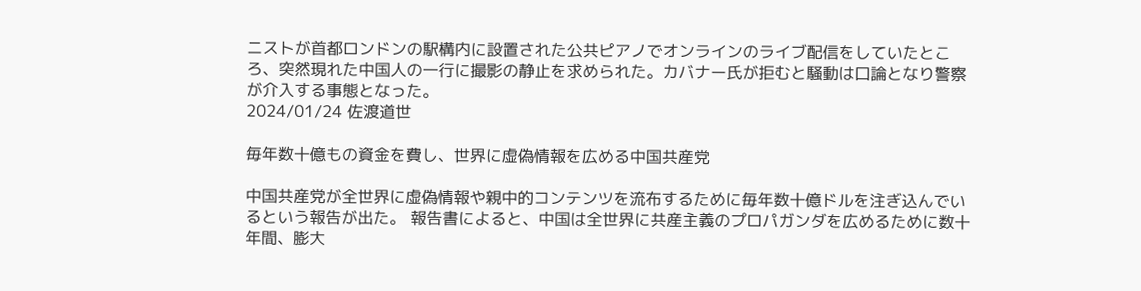ニストが首都ロンドンの駅構内に設置された公共ピアノでオンラインのライブ配信をしていたところ、突然現れた中国人の一行に撮影の静止を求められた。カバナー氏が拒むと騒動は口論となり警察が介入する事態となった。
2024/01/24 佐渡道世

毎年数十億もの資金を費し、世界に虚偽情報を広める中国共産党

中国共産党が全世界に虚偽情報や親中的コンテンツを流布するために毎年数十億ドルを注ぎ込んでいるという報告が出た。 報告書によると、中国は全世界に共産主義のプロパガンダを広めるために数十年間、膨大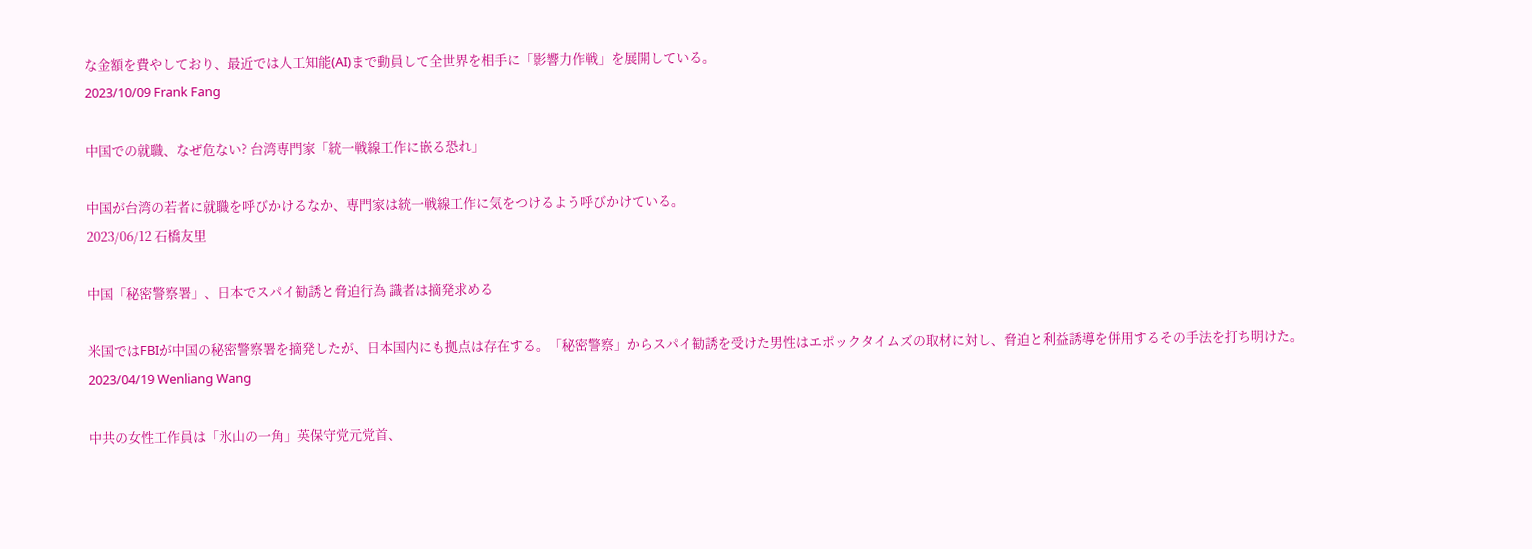な金額を費やしており、最近では人工知能(AI)まで動員して全世界を相手に「影響力作戦」を展開している。
2023/10/09 Frank Fang

中国での就職、なぜ危ない? 台湾専門家「統一戦線工作に嵌る恐れ」

中国が台湾の若者に就職を呼びかけるなか、専門家は統一戦線工作に気をつけるよう呼びかけている。
2023/06/12 石橋友里

中国「秘密警察署」、日本でスパイ勧誘と脅迫行為 識者は摘発求める

米国ではFBIが中国の秘密警察署を摘発したが、日本国内にも拠点は存在する。「秘密警察」からスパイ勧誘を受けた男性はエポックタイムズの取材に対し、脅迫と利益誘導を併用するその手法を打ち明けた。
2023/04/19 Wenliang Wang

中共の女性工作員は「氷山の一角」英保守党元党首、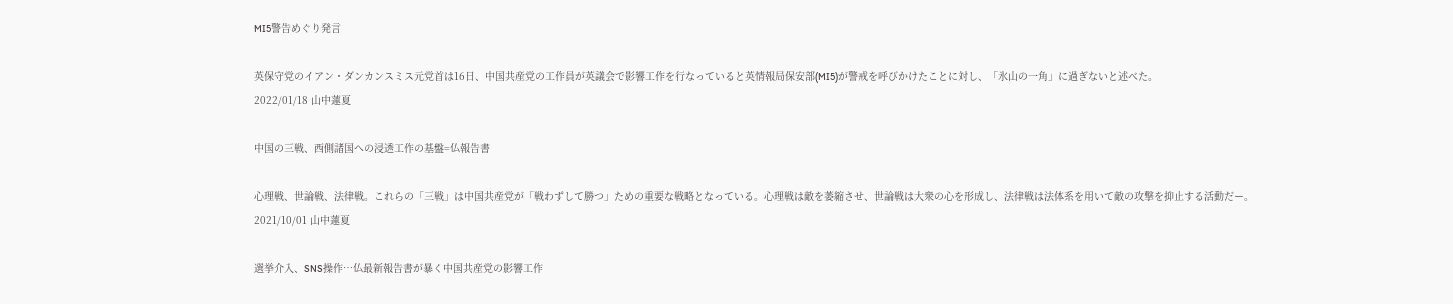MI5警告めぐり発言

英保守党のイアン・ダンカンスミス元党首は16日、中国共産党の工作員が英議会で影響工作を行なっていると英情報局保安部(MI5)が警戒を呼びかけたことに対し、「氷山の一角」に過ぎないと述べた。
2022/01/18 山中蓮夏

中国の三戦、西側諸国への浸透工作の基盤=仏報告書

心理戦、世論戦、法律戦。これらの「三戦」は中国共産党が「戦わずして勝つ」ための重要な戦略となっている。心理戦は敵を萎縮させ、世論戦は大衆の心を形成し、法律戦は法体系を用いて敵の攻撃を抑止する活動だー。
2021/10/01 山中蓮夏

選挙介入、SNS操作…仏最新報告書が暴く中国共産党の影響工作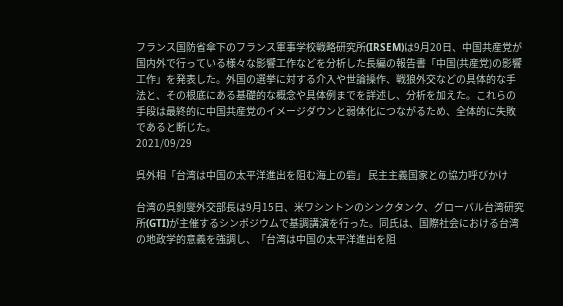フランス国防省傘下のフランス軍事学校戦略研究所(IRSEM)は9月20日、中国共産党が国内外で行っている様々な影響工作などを分析した長編の報告書「中国(共産党)の影響工作」を発表した。外国の選挙に対する介入や世論操作、戦狼外交などの具体的な手法と、その根底にある基礎的な概念や具体例までを詳述し、分析を加えた。これらの手段は最終的に中国共産党のイメージダウンと弱体化につながるため、全体的に失敗であると断じた。
2021/09/29

呉外相「台湾は中国の太平洋進出を阻む海上の砦」 民主主義国家との協力呼びかけ

台湾の呉釗燮外交部長は9月15日、米ワシントンのシンクタンク、グローバル台湾研究所(GTI)が主催するシンポジウムで基調講演を行った。同氏は、国際社会における台湾の地政学的意義を強調し、「台湾は中国の太平洋進出を阻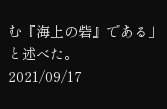む『海上の砦』である」と述べた。
2021/09/17